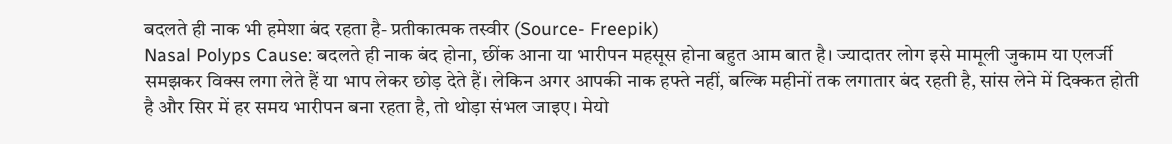बदलते ही नाक भी हमेशा बंद रहता है- प्रतीकात्मक तस्वीर (Source- Freepik)
Nasal Polyps Cause: बदलते ही नाक बंद होना, छींक आना या भारीपन महसूस होना बहुत आम बात है। ज्यादातर लोग इसे मामूली जुकाम या एलर्जी समझकर विक्स लगा लेते हैं या भाप लेकर छोड़ देते हैं। लेकिन अगर आपकी नाक हफ्ते नहीं, बल्कि महीनों तक लगातार बंद रहती है, सांस लेने में दिक्कत होती है और सिर में हर समय भारीपन बना रहता है, तो थोड़ा संभल जाइए। मेयो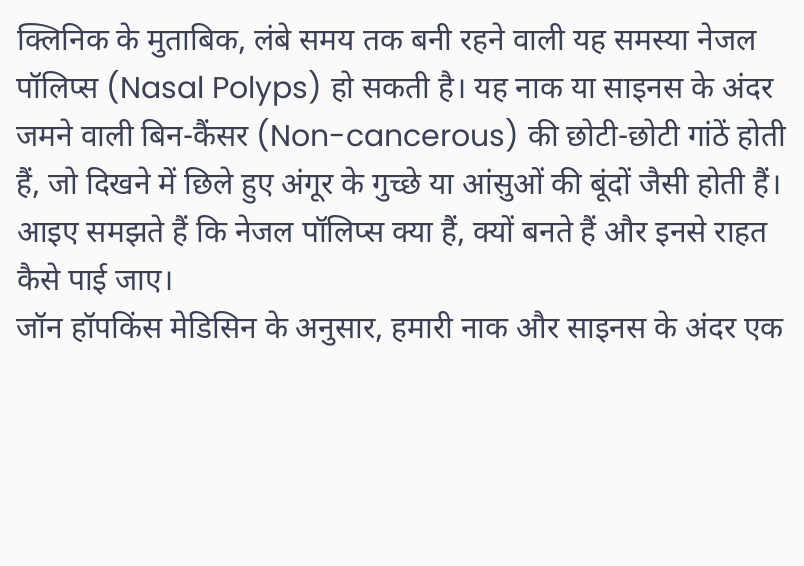क्लिनिक के मुताबिक, लंबे समय तक बनी रहने वाली यह समस्या नेजल पॉलिप्स (Nasal Polyps) हो सकती है। यह नाक या साइनस के अंदर जमने वाली बिन-कैंसर (Non-cancerous) की छोटी-छोटी गांठें होती हैं, जो दिखने में छिले हुए अंगूर के गुच्छे या आंसुओं की बूंदों जैसी होती हैं। आइए समझते हैं कि नेजल पॉलिप्स क्या हैं, क्यों बनते हैं और इनसे राहत कैसे पाई जाए।
जॉन हॉपकिंस मेडिसिन के अनुसार, हमारी नाक और साइनस के अंदर एक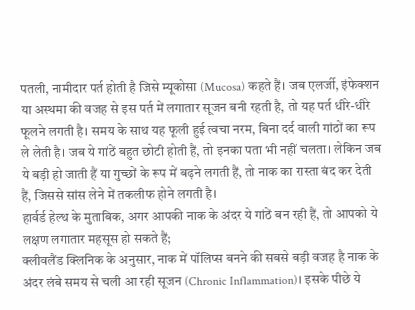पतली, नामीदार पर्त होती है जिसे म्यूकोसा (Mucosa) कहते हैं। जब एलर्जी, इंफेक्शन या अस्थमा की वजह से इस पर्त में लगातार सूजन बनी रहती है, तो यह पर्त धीरे-धीरे फूलने लगती है। समय के साथ यह फूली हुई त्वचा नरम, बिना दर्द वाली गांठों का रूप ले लेती है। जब ये गांठें बहुत छोटी होती हैं, तो इनका पता भी नहीं चलता। लेकिन जब ये बड़ी हो जाती हैं या गुच्छों के रूप में बढ़ने लगती हैं, तो नाक का रास्ता बंद कर देती हैं, जिससे सांस लेने में तकलीफ होने लगती है।
हार्वर्ड हेल्थ के मुताबिक, अगर आपकी नाक के अंदर ये गांठें बन रही हैं, तो आपको ये लक्षण लगातार महसूस हो सकते हैं;
क्लीवलैंड क्लिनिक के अनुसार, नाक में पॉलिप्स बनने की सबसे बड़ी वजह है नाक के अंदर लंबे समय से चली आ रही सूजन (Chronic Inflammation)। इसके पीछे ये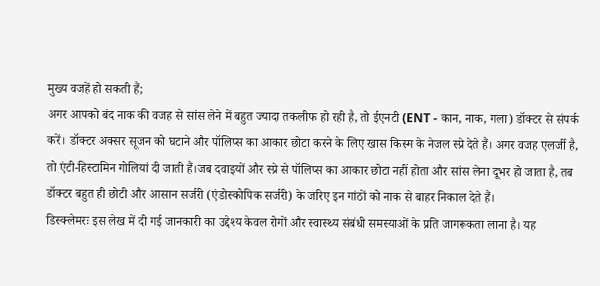मुख्य वजहें हो सकती हैं;
अगर आपको बंद नाक की वजह से सांस लेने में बहुत ज्यादा तकलीफ हो रही है, तो ईएनटी (ENT - कान, नाक, गला) डॉक्टर से संपर्क करें। डॉक्टर अक्सर सूजन को घटाने और पॉलिप्स का आकार छोटा करने के लिए खास किस्म के नेजल स्प्रे देते हैं। अगर वजह एलर्जी है, तो एंटी-हिस्टामिन गोलियां दी जाती हैं।जब दवाइयों और स्प्रे से पॉलिप्स का आकार छोटा नहीं होता और सांस लेना दूभर हो जाता है, तब डॉक्टर बहुत ही छोटी और आसान सर्जरी (एंडोस्कोपिक सर्जरी) के जरिए इन गांठों को नाक से बाहर निकाल देते हैं।
डिस्क्लेमरः इस लेख में दी गई जानकारी का उद्देश्य केवल रोगों और स्वास्थ्य संबंधी समस्याओं के प्रति जागरूकता लाना है। यह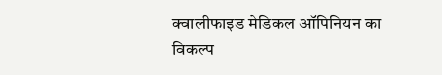क्वालीफाइड मेडिकल ऑपिनियन का विकल्प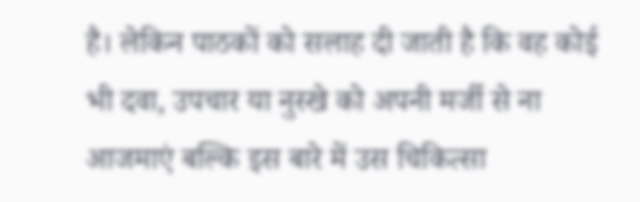है। लेकिन पाठकों को सलाह दी जाती है कि वह कोई भी दवा, उपचार या नुस्खे को अपनी मर्जी से ना आजमाएं बल्कि इस बारे में उस चिकित्सा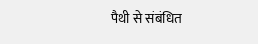पैथी से संबंधित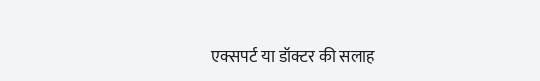एक्सपर्ट या डॉक्टर की सलाह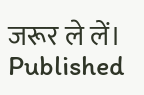जरूर ले लें।
Published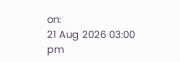on:
21 Aug 2026 03:00 pm